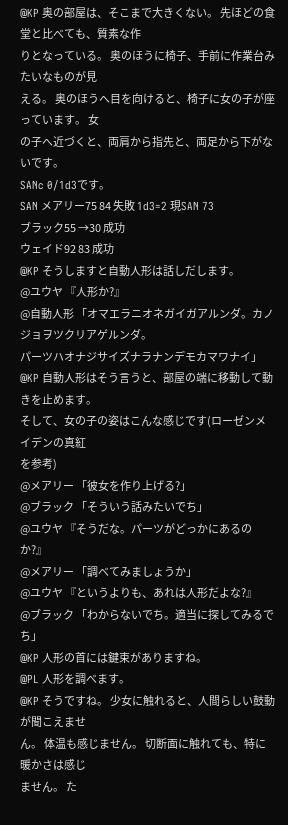@KP 奥の部屋は、そこまで大きくない。 先ほどの食堂と比べても、質素な作
りとなっている。 奥のほうに椅子、手前に作業台みたいなものが見
える。 奥のほうへ目を向けると、椅子に女の子が座っています。 女
の子へ近づくと、両肩から指先と、両足から下がないです。
SANc 0/1d3です。
SAN メアリー75 84 失敗 1d3=2 現SAN 73
ブラック55 →30 成功
ウェイド92 83 成功
@KP そうしますと自動人形は話しだします。
@ユウヤ 『人形か?』
@自動人形 「オマエラニオネガイガアルンダ。カノジョヲツクリアゲルンダ。
パーツハオナジサイズナラナンデモカマワナイ」
@KP 自動人形はそう言うと、部屋の端に移動して動きを止めます。
そして、女の子の姿はこんな感じです(ローゼンメイデンの真紅
を参考)
@メアリー 「彼女を作り上げる?」
@ブラック 「そういう話みたいでち」
@ユウヤ 『そうだな。パーツがどっかにあるのか?』
@メアリー 「調べてみましょうか」
@ユウヤ 『というよりも、あれは人形だよな?』
@ブラック 「わからないでち。適当に探してみるでち」
@KP 人形の首には鍵束がありますね。
@PL 人形を調べます。
@KP そうですね。 少女に触れると、人間らしい鼓動が聞こえませ
ん。 体温も感じません。 切断面に触れても、特に暖かさは感じ
ません。 た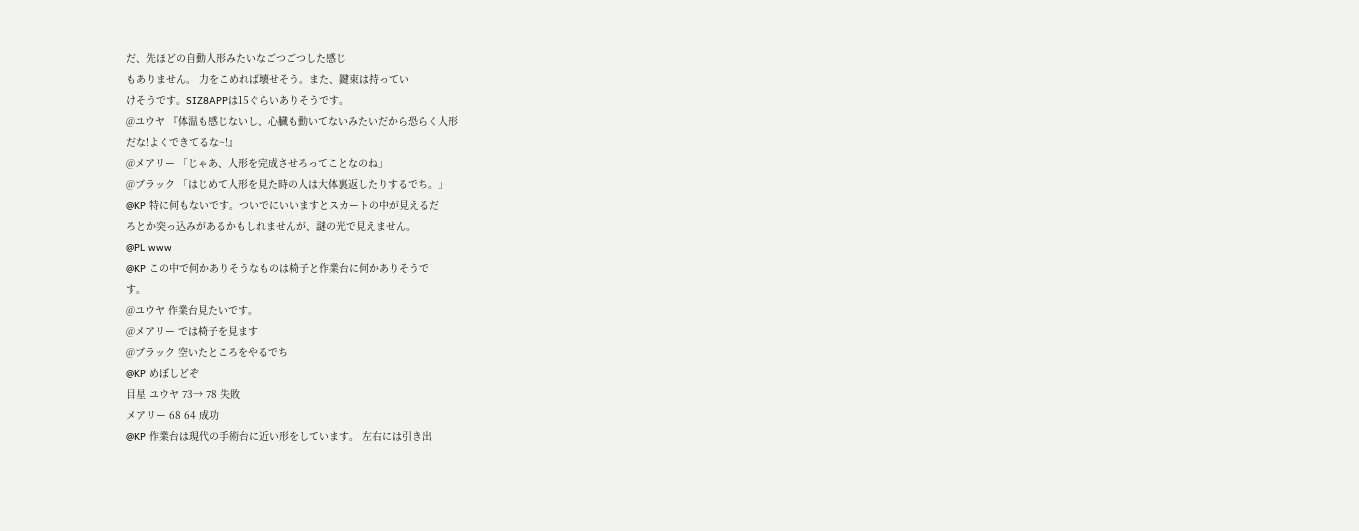だ、先ほどの自動人形みたいなごつごつした感じ
もありません。 力をこめれば壊せそう。また、鍵束は持ってい
けそうです。SIZ8APPは15ぐらいありそうです。
@ユウヤ 『体温も感じないし、心臓も動いてないみたいだから恐らく人形
だな!よくできてるな~!』
@メアリー 「じゃあ、人形を完成させろってことなのね」
@ブラック 「はじめて人形を見た時の人は大体裏返したりするでち。」
@KP 特に何もないです。ついでにいいますとスカートの中が見えるだ
ろとか突っ込みがあるかもしれませんが、謎の光で見えません。
@PL www
@KP この中で何かありそうなものは椅子と作業台に何かありそうで
す。
@ユウヤ 作業台見たいです。
@メアリー では椅子を見ます
@ブラック 空いたところをやるでち
@KP めぼしどぞ
目星 ユウヤ 73→ 78 失敗
メアリー 68 64 成功
@KP 作業台は現代の手術台に近い形をしています。 左右には引き出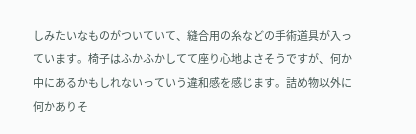しみたいなものがついていて、縫合用の糸などの手術道具が入っ
ています。椅子はふかふかしてて座り心地よさそうですが、何か
中にあるかもしれないっていう違和感を感じます。詰め物以外に
何かありそ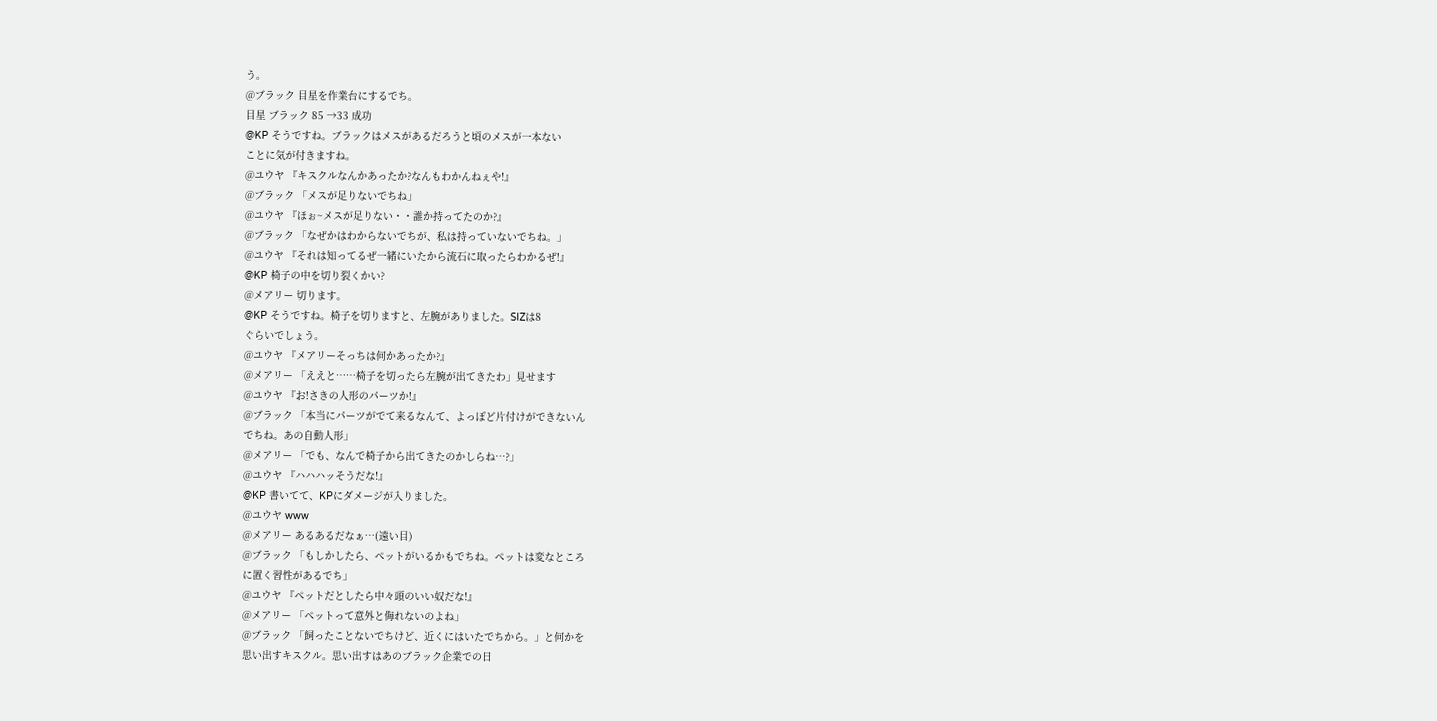う。
@ブラック 目星を作業台にするでち。
目星 ブラック 85 →33 成功
@KP そうですね。ブラックはメスがあるだろうと頃のメスが一本ない
ことに気が付きますね。
@ユウヤ 『キスクルなんかあったか?なんもわかんねぇや!』
@ブラック 「メスが足りないでちね」
@ユウヤ 『ほぉ~メスが足りない・・誰か持ってたのか?』
@ブラック 「なぜかはわからないでちが、私は持っていないでちね。」
@ユウヤ 『それは知ってるぜ一緒にいたから流石に取ったらわかるぜ!』
@KP 椅子の中を切り裂くかい?
@メアリー 切ります。
@KP そうですね。椅子を切りますと、左腕がありました。SIZは8
ぐらいでしょう。
@ユウヤ 『メアリーそっちは何かあったか?』
@メアリー 「ええと……椅子を切ったら左腕が出てきたわ」見せます
@ユウヤ 『お!さきの人形のパーツか!』
@ブラック 「本当にパーツがでて来るなんて、よっぽど片付けができないん
でちね。あの自動人形」
@メアリー 「でも、なんで椅子から出てきたのかしらね…?」
@ユウヤ 『ハハハッそうだな!』
@KP 書いてて、KPにダメージが入りました。
@ユウヤ www
@メアリー あるあるだなぁ…(遠い目)
@ブラック 「もしかしたら、ペットがいるかもでちね。ペットは変なところ
に置く習性があるでち」
@ユウヤ 『ペットだとしたら中々頭のいい奴だな!』
@メアリー 「ペットって意外と侮れないのよね」
@ブラック 「飼ったことないでちけど、近くにはいたでちから。」と何かを
思い出すキスクル。思い出すはあのブラック企業での日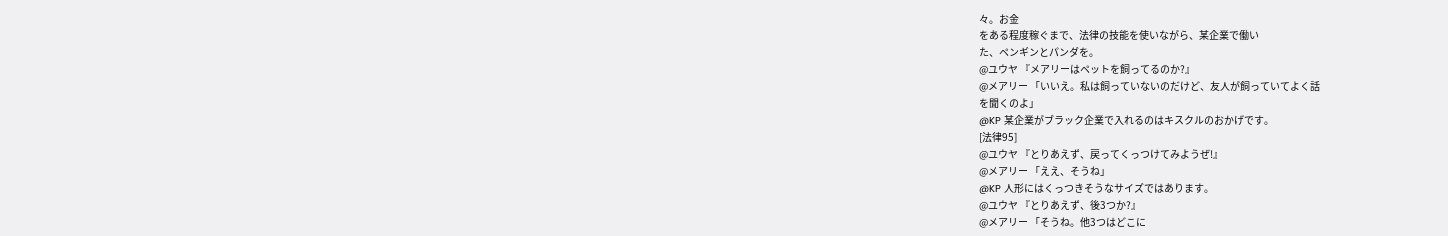々。お金
をある程度稼ぐまで、法律の技能を使いながら、某企業で働い
た、ペンギンとパンダを。
@ユウヤ 『メアリーはペットを飼ってるのか?』
@メアリー 「いいえ。私は飼っていないのだけど、友人が飼っていてよく話
を聞くのよ」
@KP 某企業がブラック企業で入れるのはキスクルのおかげです。
[法律95]
@ユウヤ 『とりあえず、戻ってくっつけてみようぜ!』
@メアリー 「ええ、そうね」
@KP 人形にはくっつきそうなサイズではあります。
@ユウヤ 『とりあえず、後3つか?』
@メアリー 「そうね。他3つはどこに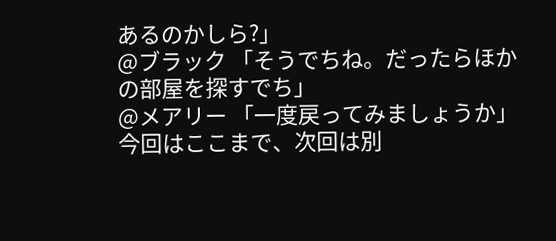あるのかしら?」
@ブラック 「そうでちね。だったらほかの部屋を探すでち」
@メアリー 「一度戻ってみましょうか」
今回はここまで、次回は別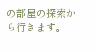の部屋の探索から行きます。